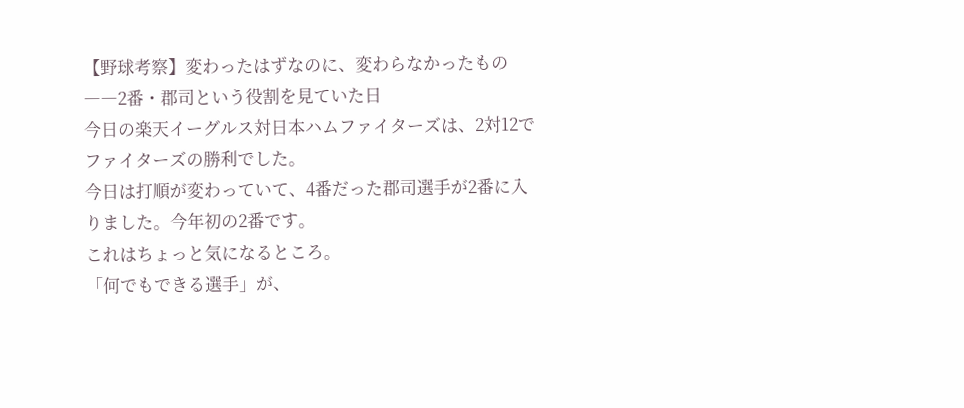【野球考察】変わったはずなのに、変わらなかったもの――2番・郡司という役割を見ていた日
今日の楽天イーグルス対日本ハムファイターズは、2対12でファイターズの勝利でした。
今日は打順が変わっていて、4番だった郡司選手が2番に入りました。今年初の2番です。
これはちょっと気になるところ。
「何でもできる選手」が、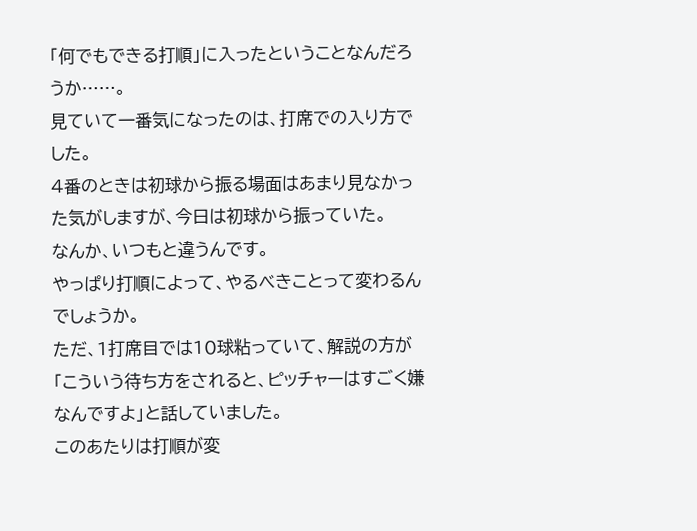「何でもできる打順」に入ったということなんだろうか……。
見ていて一番気になったのは、打席での入り方でした。
4番のときは初球から振る場面はあまり見なかった気がしますが、今日は初球から振っていた。
なんか、いつもと違うんです。
やっぱり打順によって、やるべきことって変わるんでしょうか。
ただ、1打席目では10球粘っていて、解説の方が「こういう待ち方をされると、ピッチャーはすごく嫌なんですよ」と話していました。
このあたりは打順が変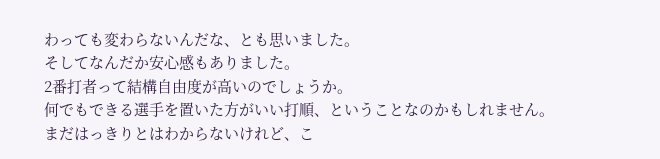わっても変わらないんだな、とも思いました。
そしてなんだか安心感もありました。
2番打者って結構自由度が高いのでしょうか。
何でもできる選手を置いた方がいい打順、ということなのかもしれません。
まだはっきりとはわからないけれど、こ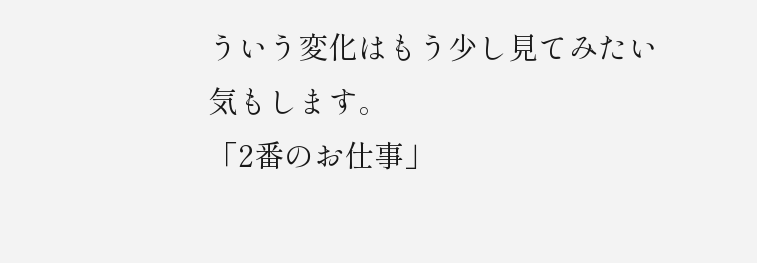ういう変化はもう少し見てみたい気もします。
「2番のお仕事」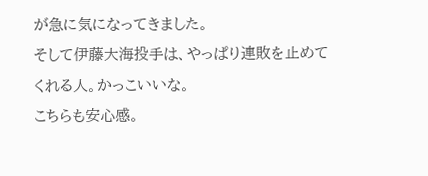が急に気になってきました。
そして伊藤大海投手は、やっぱり連敗を止めてくれる人。かっこいいな。
こちらも安心感。